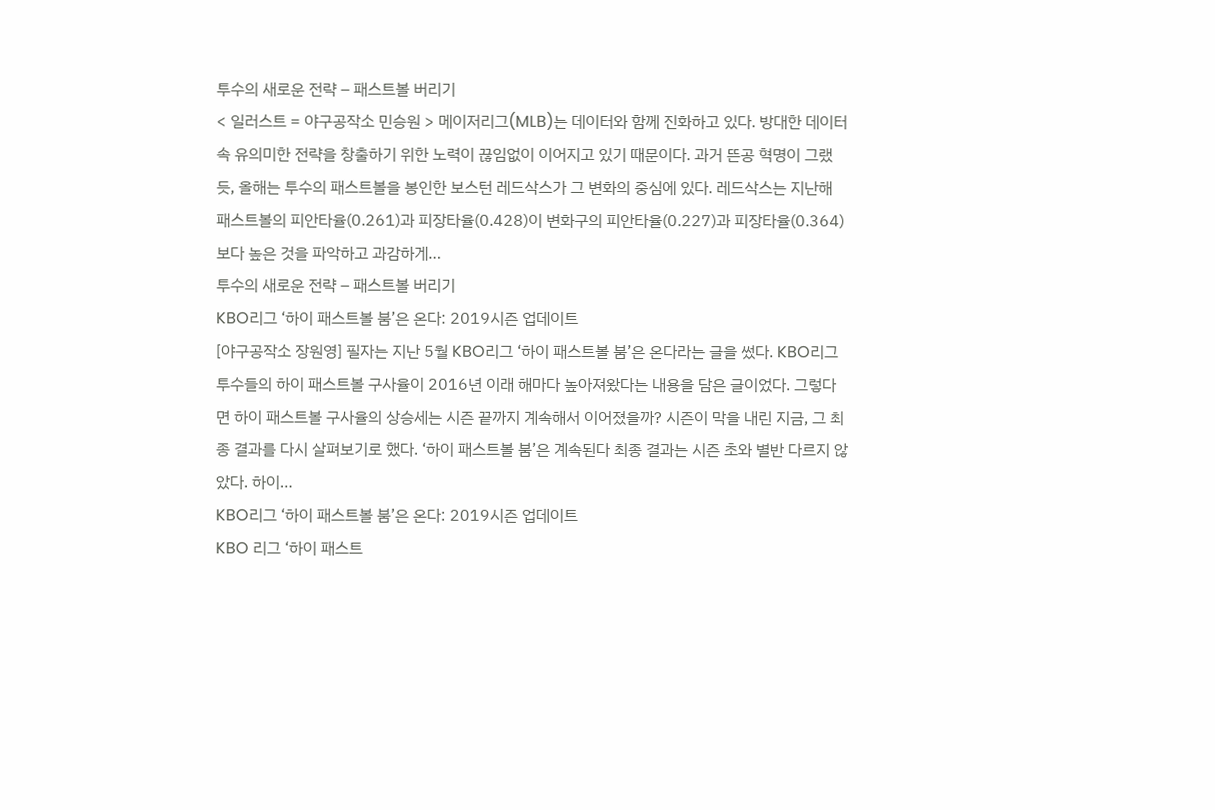투수의 새로운 전략 – 패스트볼 버리기
< 일러스트 = 야구공작소 민승원 > 메이저리그(MLB)는 데이터와 함께 진화하고 있다. 방대한 데이터 속 유의미한 전략을 창출하기 위한 노력이 끊임없이 이어지고 있기 때문이다. 과거 뜬공 혁명이 그랬듯, 올해는 투수의 패스트볼을 봉인한 보스턴 레드삭스가 그 변화의 중심에 있다. 레드삭스는 지난해 패스트볼의 피안타율(0.261)과 피장타율(0.428)이 변화구의 피안타율(0.227)과 피장타율(0.364)보다 높은 것을 파악하고 과감하게…
투수의 새로운 전략 – 패스트볼 버리기
KBO리그 ‘하이 패스트볼 붐’은 온다: 2019시즌 업데이트
[야구공작소 장원영] 필자는 지난 5월 KBO리그 ‘하이 패스트볼 붐’은 온다라는 글을 썼다. KBO리그 투수들의 하이 패스트볼 구사율이 2016년 이래 해마다 높아져왔다는 내용을 담은 글이었다. 그렇다면 하이 패스트볼 구사율의 상승세는 시즌 끝까지 계속해서 이어졌을까? 시즌이 막을 내린 지금, 그 최종 결과를 다시 살펴보기로 했다. ‘하이 패스트볼 붐’은 계속된다 최종 결과는 시즌 초와 별반 다르지 않았다. 하이…
KBO리그 ‘하이 패스트볼 붐’은 온다: 2019시즌 업데이트
KBO 리그 ‘하이 패스트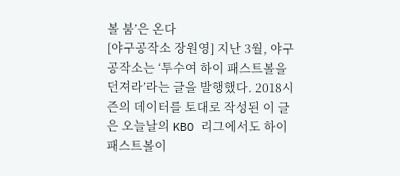볼 붐’은 온다
[야구공작소 장원영] 지난 3월, 야구공작소는 ‘투수여 하이 패스트볼을 던져라’라는 글을 발행했다. 2018시즌의 데이터를 토대로 작성된 이 글은 오늘날의 KBO 리그에서도 하이 패스트볼이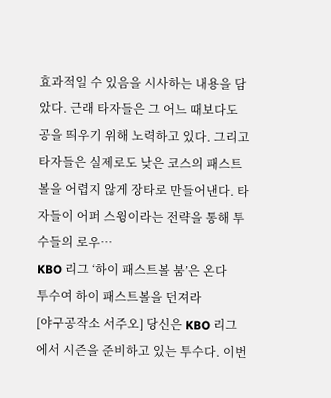효과적일 수 있음을 시사하는 내용을 담았다. 근래 타자들은 그 어느 때보다도 공을 띄우기 위해 노력하고 있다. 그리고 타자들은 실제로도 낮은 코스의 패스트볼을 어렵지 않게 장타로 만들어낸다. 타자들이 어퍼 스윙이라는 전략을 통해 투수들의 로우…
KBO 리그 ‘하이 패스트볼 붐’은 온다
투수여 하이 패스트볼을 던져라
[야구공작소 서주오] 당신은 KBO 리그에서 시즌을 준비하고 있는 투수다. 이번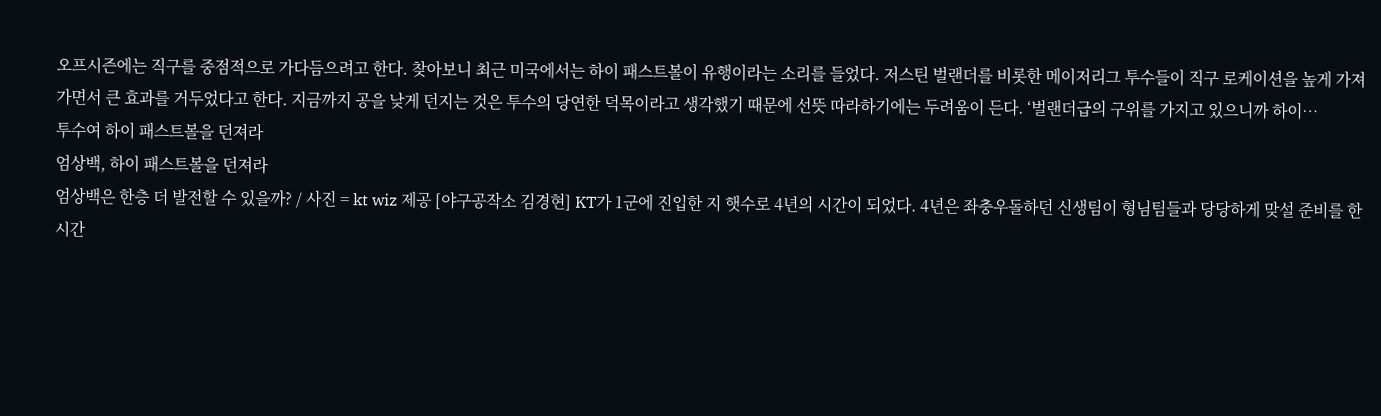오프시즌에는 직구를 중점적으로 가다듬으려고 한다. 찾아보니 최근 미국에서는 하이 패스트볼이 유행이라는 소리를 들었다. 저스틴 벌랜더를 비롯한 메이저리그 투수들이 직구 로케이션을 높게 가져가면서 큰 효과를 거두었다고 한다. 지금까지 공을 낮게 던지는 것은 투수의 당연한 덕목이라고 생각했기 때문에 선뜻 따라하기에는 두려움이 든다. ‘벌랜더급의 구위를 가지고 있으니까 하이…
투수여 하이 패스트볼을 던져라
엄상백, 하이 패스트볼을 던져라
엄상백은 한층 더 발전할 수 있을까? / 사진 = kt wiz 제공 [야구공작소 김경현] KT가 1군에 진입한 지 햇수로 4년의 시간이 되었다. 4년은 좌충우돌하던 신생팀이 형님팀들과 당당하게 맞설 준비를 한 시간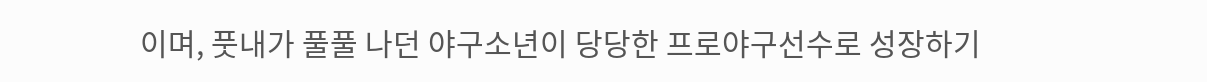이며, 풋내가 풀풀 나던 야구소년이 당당한 프로야구선수로 성장하기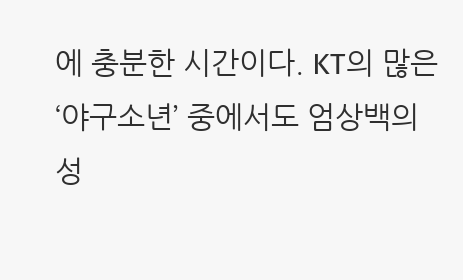에 충분한 시간이다. KT의 많은 ‘야구소년’ 중에서도 엄상백의 성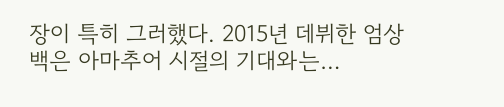장이 특히 그러했다. 2015년 데뷔한 엄상백은 아마추어 시절의 기대와는…